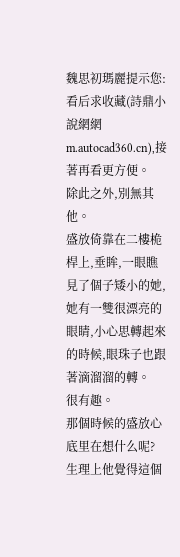魏思初瑪麗提示您:看后求收藏(詩鼎小說網網m.autocad360.cn),接著再看更方便。
除此之外,別無其他。
盛放倚靠在二樓桅桿上,垂眸,一眼瞧見了個子矮小的她,她有一雙很漂亮的眼睛,小心思轉起來的時候,眼珠子也跟著滴溜溜的轉。
很有趣。
那個時候的盛放心底里在想什么呢?
生理上他覺得這個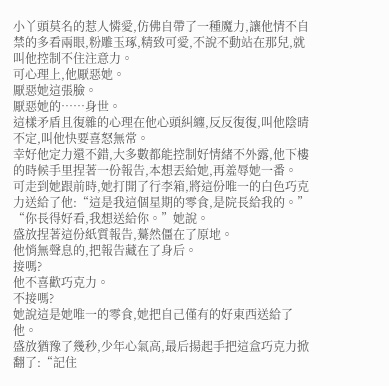小丫頭莫名的惹人憐愛,仿佛自帶了一種魔力,讓他情不自禁的多看兩眼,粉雕玉琢,精致可愛,不說不動站在那兒,就叫他控制不住注意力。
可心理上,他厭惡她。
厭惡她這張臉。
厭惡她的……身世。
這樣矛盾且復雜的心理在他心頭糾纏,反反復復,叫他陰晴不定,叫他快要喜怒無常。
幸好他定力還不錯,大多數都能控制好情緒不外露,他下樓的時候手里捏著一份報告,本想丟給她,再羞辱她一番。
可走到她跟前時,她打開了行李箱,將這份唯一的白色巧克力送給了他:“這是我這個星期的零食,是院長給我的。”
“你長得好看,我想送給你。”她說。
盛放捏著這份紙質報告,驀然僵在了原地。
他悄無聲息的,把報告藏在了身后。
接嗎?
他不喜歡巧克力。
不接嗎?
她說這是她唯一的零食,她把自己僅有的好東西送給了他。
盛放猶豫了幾秒,少年心氣高,最后揚起手把這盒巧克力掀翻了:“記住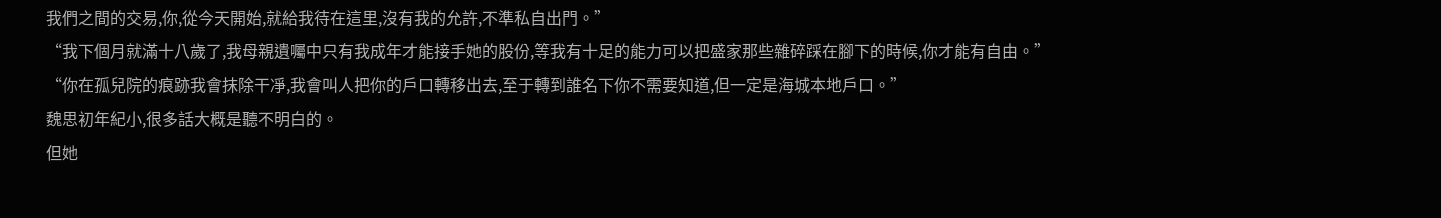我們之間的交易,你,從今天開始,就給我待在這里,沒有我的允許,不準私自出門。”
“我下個月就滿十八歲了,我母親遺囑中只有我成年才能接手她的股份,等我有十足的能力可以把盛家那些雜碎踩在腳下的時候,你才能有自由。”
“你在孤兒院的痕跡我會抹除干凈,我會叫人把你的戶口轉移出去,至于轉到誰名下你不需要知道,但一定是海城本地戶口。”
魏思初年紀小,很多話大概是聽不明白的。
但她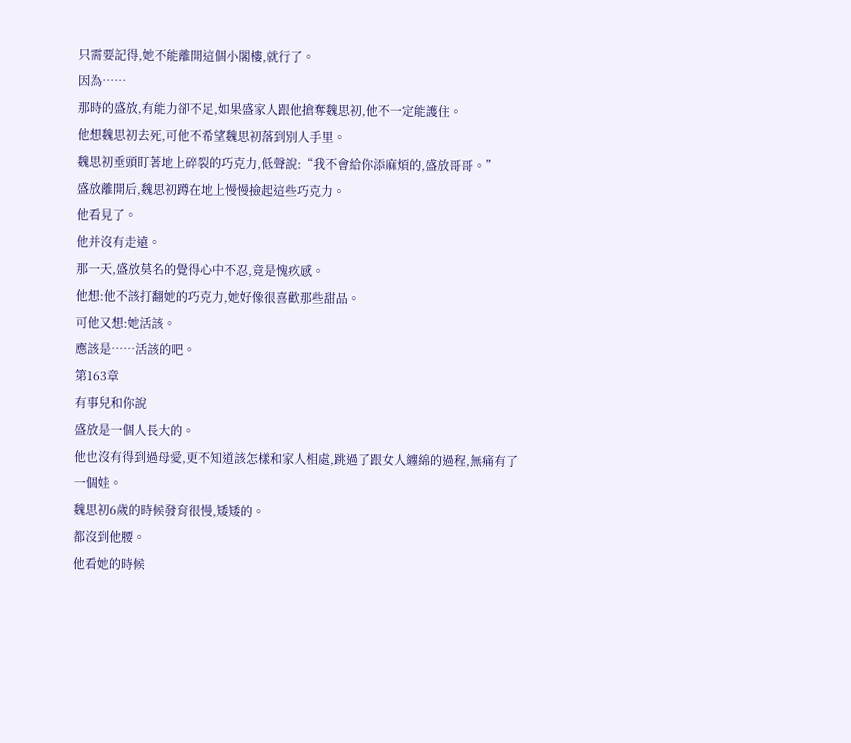只需要記得,她不能離開這個小閣樓,就行了。
因為……
那時的盛放,有能力卻不足,如果盛家人跟他搶奪魏思初,他不一定能護住。
他想魏思初去死,可他不希望魏思初落到別人手里。
魏思初垂頭盯著地上碎裂的巧克力,低聲說:“我不會給你添麻煩的,盛放哥哥。”
盛放離開后,魏思初蹲在地上慢慢撿起這些巧克力。
他看見了。
他并沒有走遠。
那一天,盛放莫名的覺得心中不忍,竟是愧疚感。
他想:他不該打翻她的巧克力,她好像很喜歡那些甜品。
可他又想:她活該。
應該是……活該的吧。
第163章
有事兒和你說
盛放是一個人長大的。
他也沒有得到過母愛,更不知道該怎樣和家人相處,跳過了跟女人纏綿的過程,無痛有了一個娃。
魏思初6歲的時候發育很慢,矮矮的。
都沒到他腰。
他看她的時候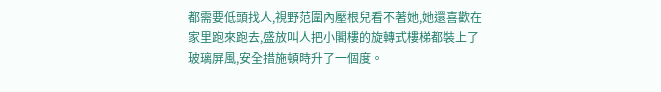都需要低頭找人,視野范圍內壓根兒看不著她,她還喜歡在家里跑來跑去,盛放叫人把小閣樓的旋轉式樓梯都裝上了玻璃屏風,安全措施頓時升了一個度。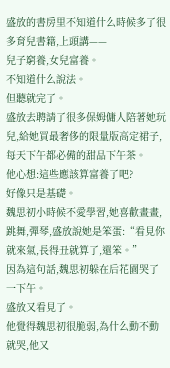盛放的書房里不知道什么時候多了很多育兒書籍,上頭講——
兒子窮養,女兒富養。
不知道什么說法。
但聽就完了。
盛放去聘請了很多保姆傭人陪著她玩兒,給她買最奢侈的限量版高定裙子,每天下午都必備的甜品下午茶。
他心想:這些應該算富養了吧?
好像只是基礎。
魏思初小時候不愛學習,她喜歡畫畫,跳舞,彈琴,盛放說她是笨蛋:“看見你就來氣,長得丑就算了,還笨。”
因為這句話,魏思初躲在后花園哭了一下午。
盛放又看見了。
他覺得魏思初很脆弱,為什么動不動就哭,他又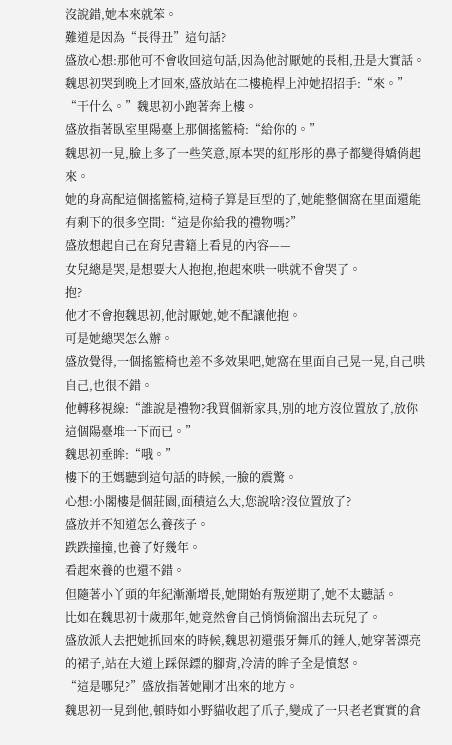沒說錯,她本來就笨。
難道是因為“長得丑”這句話?
盛放心想:那他可不會收回這句話,因為他討厭她的長相,丑是大實話。
魏思初哭到晚上才回來,盛放站在二樓桅桿上沖她招招手:“來。”
“干什么。”魏思初小跑著奔上樓。
盛放指著臥室里陽臺上那個搖籃椅:“給你的。”
魏思初一見,臉上多了一些笑意,原本哭的紅彤彤的鼻子都變得嬌俏起來。
她的身高配這個搖籃椅,這椅子算是巨型的了,她能整個窩在里面還能有剩下的很多空間:“這是你給我的禮物嗎?”
盛放想起自己在育兒書籍上看見的內容——
女兒總是哭,是想要大人抱抱,抱起來哄一哄就不會哭了。
抱?
他才不會抱魏思初,他討厭她,她不配讓他抱。
可是她總哭怎么辦。
盛放覺得,一個搖籃椅也差不多效果吧,她窩在里面自己晃一晃,自己哄自己,也很不錯。
他轉移視線:“誰說是禮物?我買個新家具,別的地方沒位置放了,放你這個陽臺堆一下而已。”
魏思初垂眸:“哦。”
樓下的王媽聽到這句話的時候,一臉的震驚。
心想:小閣樓是個莊園,面積這么大,您說啥?沒位置放了?
盛放并不知道怎么養孩子。
跌跌撞撞,也養了好幾年。
看起來養的也還不錯。
但隨著小丫頭的年紀漸漸增長,她開始有叛逆期了,她不太聽話。
比如在魏思初十歲那年,她竟然會自己悄悄偷溜出去玩兒了。
盛放派人去把她抓回來的時候,魏思初還張牙舞爪的錘人,她穿著漂亮的裙子,站在大道上踩保鏢的腳背,冷清的眸子全是憤怒。
“這是哪兒?”盛放指著她剛才出來的地方。
魏思初一見到他,頓時如小野貓收起了爪子,變成了一只老老實實的倉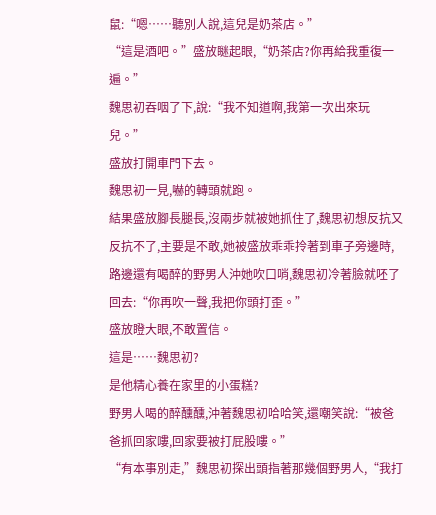鼠:“嗯……聽別人說,這兒是奶茶店。”
“這是酒吧。”盛放瞇起眼,“奶茶店?你再給我重復一遍。”
魏思初吞咽了下,說:“我不知道啊,我第一次出來玩兒。”
盛放打開車門下去。
魏思初一見,嚇的轉頭就跑。
結果盛放腳長腿長,沒兩步就被她抓住了,魏思初想反抗又反抗不了,主要是不敢,她被盛放乖乖拎著到車子旁邊時,路邊還有喝醉的野男人沖她吹口哨,魏思初冷著臉就呸了回去:“你再吹一聲,我把你頭打歪。”
盛放瞪大眼,不敢置信。
這是……魏思初?
是他精心養在家里的小蛋糕?
野男人喝的醉醺醺,沖著魏思初哈哈笑,還嘲笑說:“被爸爸抓回家嘍,回家要被打屁股嘍。”
“有本事別走,”魏思初探出頭指著那幾個野男人,“我打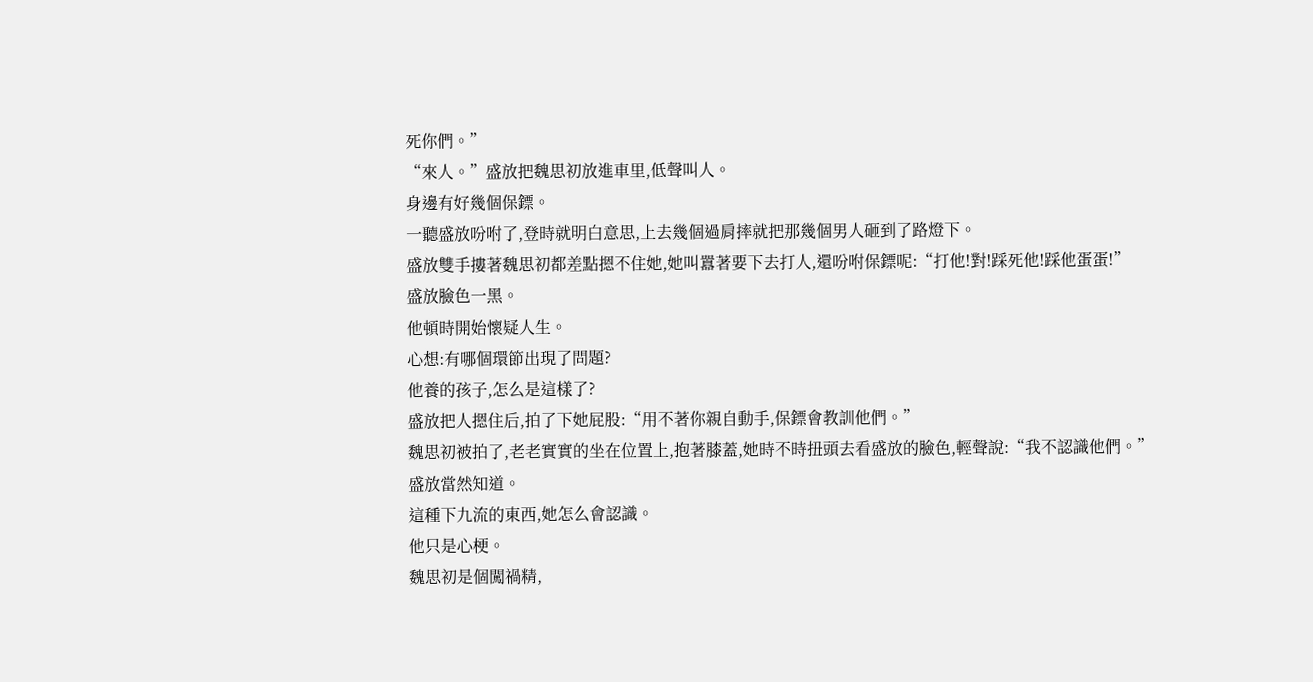死你們。”
“來人。”盛放把魏思初放進車里,低聲叫人。
身邊有好幾個保鏢。
一聽盛放吩咐了,登時就明白意思,上去幾個過肩摔就把那幾個男人砸到了路燈下。
盛放雙手摟著魏思初都差點摁不住她,她叫囂著要下去打人,還吩咐保鏢呢:“打他!對!踩死他!踩他蛋蛋!”
盛放臉色一黑。
他頓時開始懷疑人生。
心想:有哪個環節出現了問題?
他養的孩子,怎么是這樣了?
盛放把人摁住后,拍了下她屁股:“用不著你親自動手,保鏢會教訓他們。”
魏思初被拍了,老老實實的坐在位置上,抱著膝蓋,她時不時扭頭去看盛放的臉色,輕聲說:“我不認識他們。”
盛放當然知道。
這種下九流的東西,她怎么會認識。
他只是心梗。
魏思初是個闖禍精,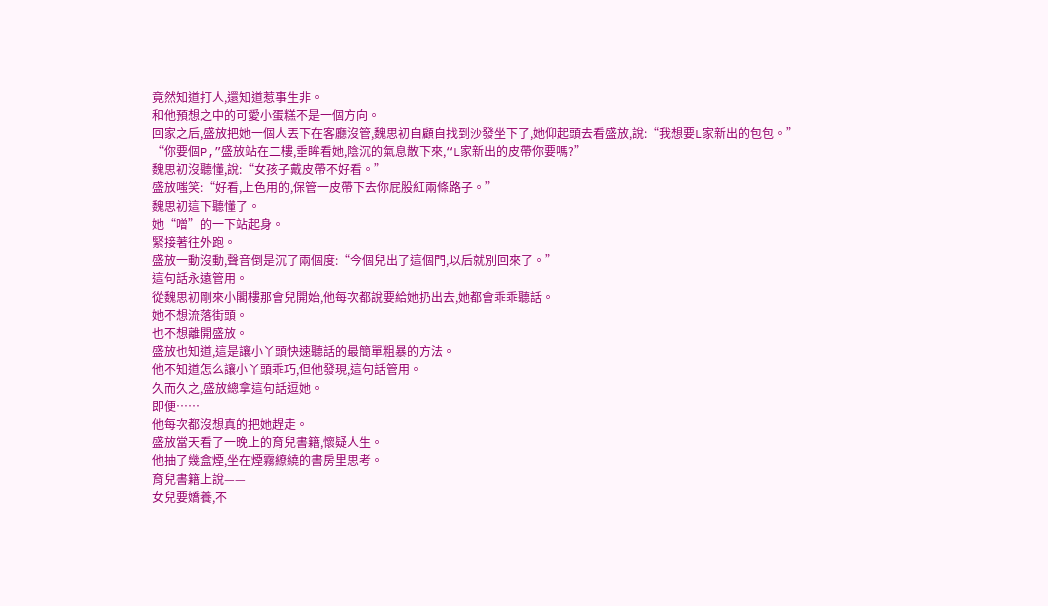竟然知道打人,還知道惹事生非。
和他預想之中的可愛小蛋糕不是一個方向。
回家之后,盛放把她一個人丟下在客廳沒管,魏思初自顧自找到沙發坐下了,她仰起頭去看盛放,說:“我想要L家新出的包包。”
“你要個P,”盛放站在二樓,垂眸看她,陰沉的氣息散下來,“L家新出的皮帶你要嗎?”
魏思初沒聽懂,說:“女孩子戴皮帶不好看。”
盛放嗤笑:“好看,上色用的,保管一皮帶下去你屁股紅兩條路子。”
魏思初這下聽懂了。
她“噌”的一下站起身。
緊接著往外跑。
盛放一動沒動,聲音倒是沉了兩個度:“今個兒出了這個門,以后就別回來了。”
這句話永遠管用。
從魏思初剛來小閣樓那會兒開始,他每次都說要給她扔出去,她都會乖乖聽話。
她不想流落街頭。
也不想離開盛放。
盛放也知道,這是讓小丫頭快速聽話的最簡單粗暴的方法。
他不知道怎么讓小丫頭乖巧,但他發現,這句話管用。
久而久之,盛放總拿這句話逗她。
即便……
他每次都沒想真的把她趕走。
盛放當天看了一晚上的育兒書籍,懷疑人生。
他抽了幾盒煙,坐在煙霧繚繞的書房里思考。
育兒書籍上說——
女兒要嬌養,不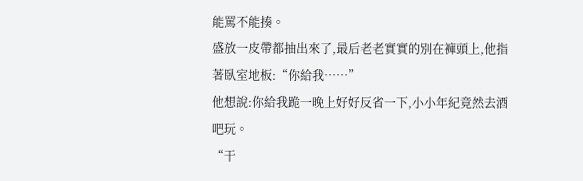能罵不能揍。
盛放一皮帶都抽出來了,最后老老實實的別在褲頭上,他指著臥室地板:“你給我……”
他想說:你給我跪一晚上好好反省一下,小小年紀竟然去酒吧玩。
“干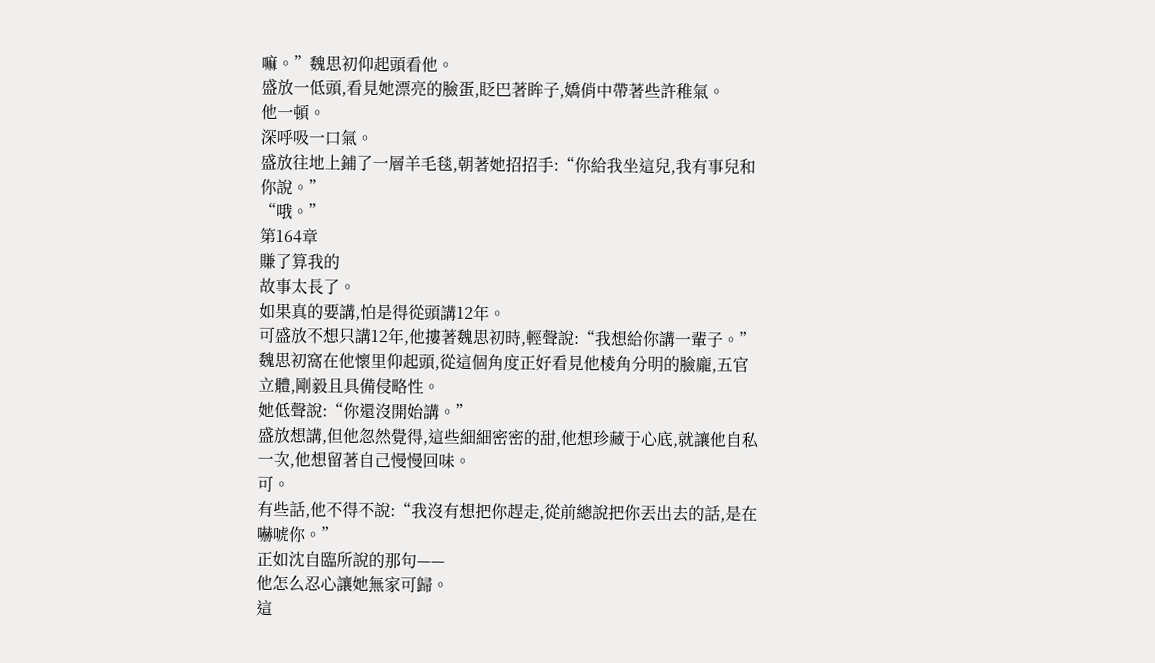嘛。”魏思初仰起頭看他。
盛放一低頭,看見她漂亮的臉蛋,眨巴著眸子,嬌俏中帶著些許稚氣。
他一頓。
深呼吸一口氣。
盛放往地上鋪了一層羊毛毯,朝著她招招手:“你給我坐這兒,我有事兒和你說。”
“哦。”
第164章
賺了算我的
故事太長了。
如果真的要講,怕是得從頭講12年。
可盛放不想只講12年,他摟著魏思初時,輕聲說:“我想給你講一輩子。”
魏思初窩在他懷里仰起頭,從這個角度正好看見他棱角分明的臉龐,五官立體,剛毅且具備侵略性。
她低聲說:“你還沒開始講。”
盛放想講,但他忽然覺得,這些細細密密的甜,他想珍藏于心底,就讓他自私一次,他想留著自己慢慢回味。
可。
有些話,他不得不說:“我沒有想把你趕走,從前總說把你丟出去的話,是在嚇唬你。”
正如沈自臨所說的那句——
他怎么忍心讓她無家可歸。
這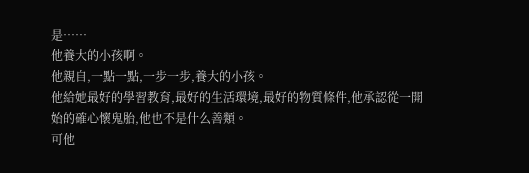是……
他養大的小孩啊。
他親自,一點一點,一步一步,養大的小孩。
他給她最好的學習教育,最好的生活環境,最好的物質條件,他承認從一開始的確心懷鬼胎,他也不是什么善類。
可他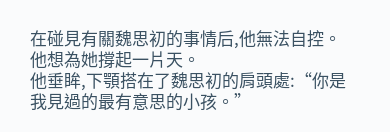在碰見有關魏思初的事情后,他無法自控。
他想為她撐起一片天。
他垂眸,下顎搭在了魏思初的肩頭處:“你是我見過的最有意思的小孩。”